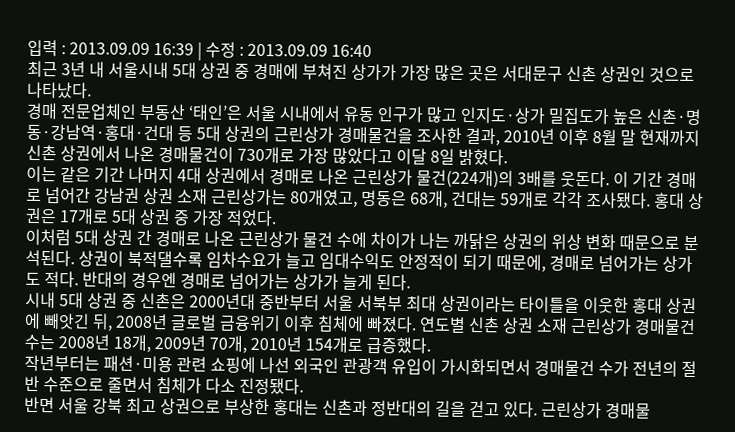입력 : 2013.09.09 16:39 | 수정 : 2013.09.09 16:40
최근 3년 내 서울시내 5대 상권 중 경매에 부쳐진 상가가 가장 많은 곳은 서대문구 신촌 상권인 것으로 나타났다.
경매 전문업체인 부동산 ‘태인’은 서울 시내에서 유동 인구가 많고 인지도·상가 밀집도가 높은 신촌·명동·강남역·홍대·건대 등 5대 상권의 근린상가 경매물건을 조사한 결과, 2010년 이후 8월 말 현재까지 신촌 상권에서 나온 경매물건이 730개로 가장 많았다고 이달 8일 밝혔다.
이는 같은 기간 나머지 4대 상권에서 경매로 나온 근린상가 물건(224개)의 3배를 웃돈다. 이 기간 경매로 넘어간 강남권 상권 소재 근린상가는 80개였고, 명동은 68개, 건대는 59개로 각각 조사됐다. 홍대 상권은 17개로 5대 상권 중 가장 적었다.
이처럼 5대 상권 간 경매로 나온 근린상가 물건 수에 차이가 나는 까닭은 상권의 위상 변화 때문으로 분석된다. 상권이 북적댈수록 임차수요가 늘고 임대수익도 안정적이 되기 때문에, 경매로 넘어가는 상가도 적다. 반대의 경우엔 경매로 넘어가는 상가가 늘게 된다.
시내 5대 상권 중 신촌은 2000년대 중반부터 서울 서북부 최대 상권이라는 타이틀을 이웃한 홍대 상권에 빼앗긴 뒤, 2008년 글로벌 금융위기 이후 침체에 빠졌다. 연도별 신촌 상권 소재 근린상가 경매물건 수는 2008년 18개, 2009년 70개, 2010년 154개로 급증했다.
작년부터는 패션·미용 관련 쇼핑에 나선 외국인 관광객 유입이 가시화되면서 경매물건 수가 전년의 절반 수준으로 줄면서 침체가 다소 진정됐다.
반면 서울 강북 최고 상권으로 부상한 홍대는 신촌과 정반대의 길을 걷고 있다. 근린상가 경매물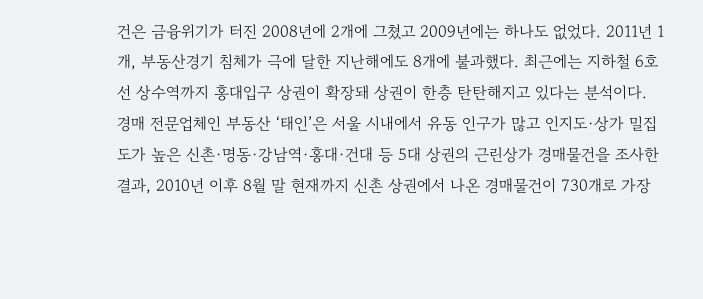건은 금융위기가 터진 2008년에 2개에 그쳤고 2009년에는 하나도 없었다. 2011년 1개, 부동산경기 침체가 극에 달한 지난해에도 8개에 불과했다. 최근에는 지하철 6호선 상수역까지 홍대입구 상권이 확장돼 상권이 한층 탄탄해지고 있다는 분석이다.
경매 전문업체인 부동산 ‘태인’은 서울 시내에서 유동 인구가 많고 인지도·상가 밀집도가 높은 신촌·명동·강남역·홍대·건대 등 5대 상권의 근린상가 경매물건을 조사한 결과, 2010년 이후 8월 말 현재까지 신촌 상권에서 나온 경매물건이 730개로 가장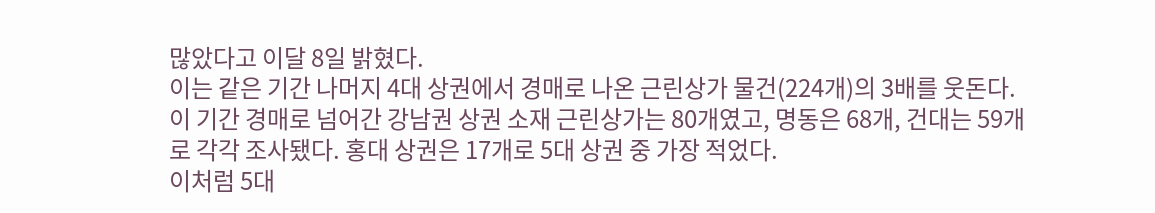많았다고 이달 8일 밝혔다.
이는 같은 기간 나머지 4대 상권에서 경매로 나온 근린상가 물건(224개)의 3배를 웃돈다. 이 기간 경매로 넘어간 강남권 상권 소재 근린상가는 80개였고, 명동은 68개, 건대는 59개로 각각 조사됐다. 홍대 상권은 17개로 5대 상권 중 가장 적었다.
이처럼 5대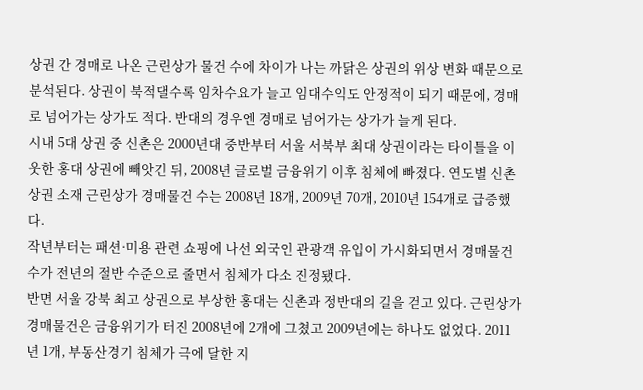상권 간 경매로 나온 근린상가 물건 수에 차이가 나는 까닭은 상권의 위상 변화 때문으로 분석된다. 상권이 북적댈수록 임차수요가 늘고 임대수익도 안정적이 되기 때문에, 경매로 넘어가는 상가도 적다. 반대의 경우엔 경매로 넘어가는 상가가 늘게 된다.
시내 5대 상권 중 신촌은 2000년대 중반부터 서울 서북부 최대 상권이라는 타이틀을 이웃한 홍대 상권에 빼앗긴 뒤, 2008년 글로벌 금융위기 이후 침체에 빠졌다. 연도별 신촌 상권 소재 근린상가 경매물건 수는 2008년 18개, 2009년 70개, 2010년 154개로 급증했다.
작년부터는 패션·미용 관련 쇼핑에 나선 외국인 관광객 유입이 가시화되면서 경매물건 수가 전년의 절반 수준으로 줄면서 침체가 다소 진정됐다.
반면 서울 강북 최고 상권으로 부상한 홍대는 신촌과 정반대의 길을 걷고 있다. 근린상가 경매물건은 금융위기가 터진 2008년에 2개에 그쳤고 2009년에는 하나도 없었다. 2011년 1개, 부동산경기 침체가 극에 달한 지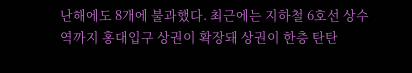난해에도 8개에 불과했다. 최근에는 지하철 6호선 상수역까지 홍대입구 상권이 확장돼 상권이 한층 탄탄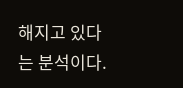해지고 있다는 분석이다.